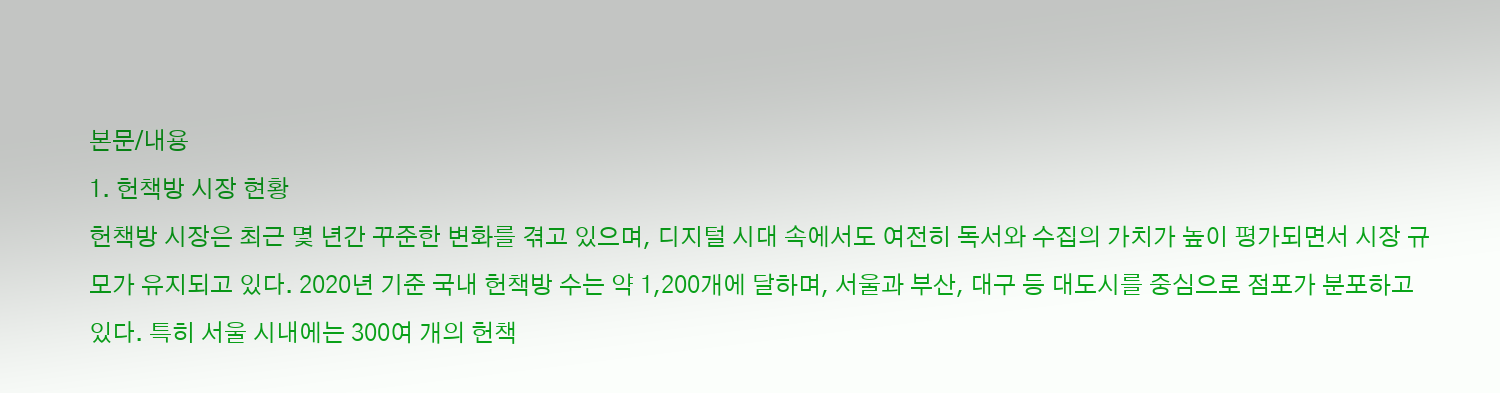본문/내용
1. 헌책방 시장 현황
헌책방 시장은 최근 몇 년간 꾸준한 변화를 겪고 있으며, 디지털 시대 속에서도 여전히 독서와 수집의 가치가 높이 평가되면서 시장 규모가 유지되고 있다. 2020년 기준 국내 헌책방 수는 약 1,200개에 달하며, 서울과 부산, 대구 등 대도시를 중심으로 점포가 분포하고 있다. 특히 서울 시내에는 300여 개의 헌책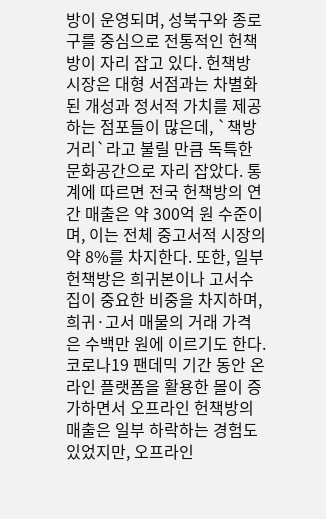방이 운영되며, 성북구와 종로구를 중심으로 전통적인 헌책방이 자리 잡고 있다. 헌책방 시장은 대형 서점과는 차별화된 개성과 정서적 가치를 제공하는 점포들이 많은데, `책방 거리`라고 불릴 만큼 독특한 문화공간으로 자리 잡았다. 통계에 따르면 전국 헌책방의 연간 매출은 약 300억 원 수준이며, 이는 전체 중고서적 시장의 약 8%를 차지한다. 또한, 일부 헌책방은 희귀본이나 고서수집이 중요한 비중을 차지하며, 희귀·고서 매물의 거래 가격은 수백만 원에 이르기도 한다. 코로나19 팬데믹 기간 동안 온라인 플랫폼을 활용한 몰이 증가하면서 오프라인 헌책방의 매출은 일부 하락하는 경험도 있었지만, 오프라인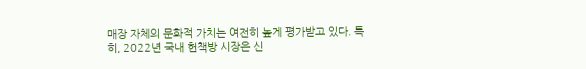매장 자체의 문화적 가치는 여전히 높게 평가받고 있다. 특히, 2022년 국내 헌책방 시장은 신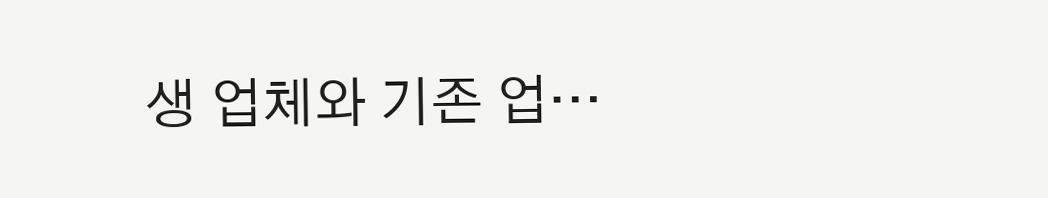생 업체와 기존 업…